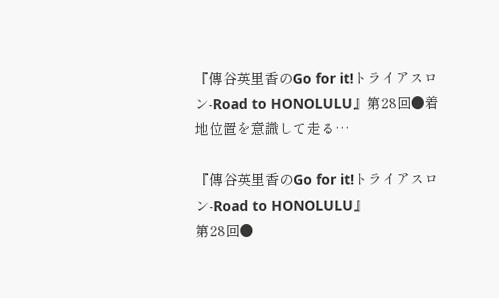『傳谷英里香のGo for it!トライアスロン-Road to HONOLULU』第28回●着地位置を意識して走る…

『傳谷英里香のGo for it!トライアスロン-Road to HONOLULU』
第28回●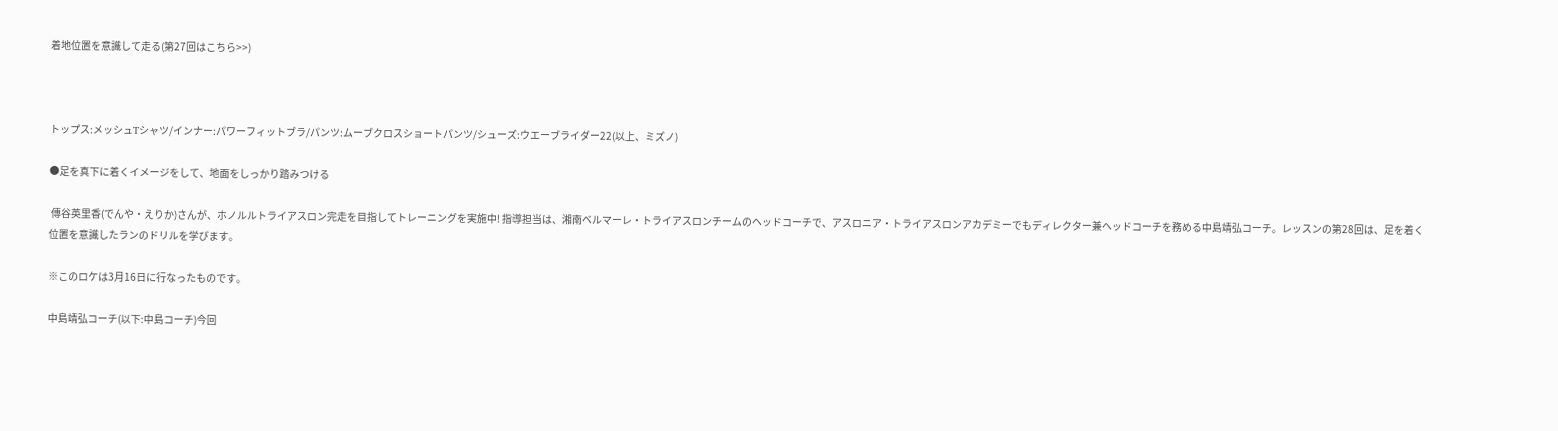着地位置を意識して走る(第27回はこちら>>)



トップス:メッシュTシャツ/インナー:パワーフィットブラ/パンツ:ムーブクロスショートパンツ/シューズ:ウエーブライダー22(以上、ミズノ)

●足を真下に着くイメージをして、地面をしっかり踏みつける

 傳谷英里香(でんや・えりか)さんが、ホノルルトライアスロン完走を目指してトレーニングを実施中! 指導担当は、湘南ベルマーレ・トライアスロンチームのヘッドコーチで、アスロニア・トライアスロンアカデミーでもディレクター兼ヘッドコーチを務める中島靖弘コーチ。レッスンの第28回は、足を着く位置を意識したランのドリルを学びます。

※このロケは3月16日に行なったものです。

中島靖弘コーチ(以下:中島コーチ)今回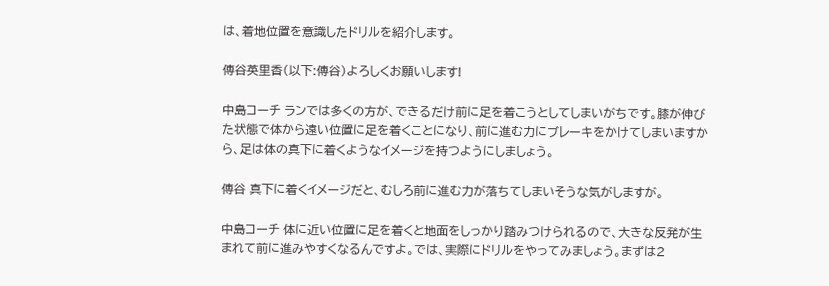は、着地位置を意識したドリルを紹介します。

傳谷英里香(以下:傳谷)よろしくお願いします!

中島コーチ ランでは多くの方が、できるだけ前に足を着こうとしてしまいがちです。膝が伸びた状態で体から遠い位置に足を着くことになり、前に進む力にブレーキをかけてしまいますから、足は体の真下に着くようなイメージを持つようにしましょう。

傳谷 真下に着くイメージだと、むしろ前に進む力が落ちてしまいそうな気がしますが。

中島コーチ 体に近い位置に足を着くと地面をしっかり踏みつけられるので、大きな反発が生まれて前に進みやすくなるんですよ。では、実際にドリルをやってみましょう。まずは2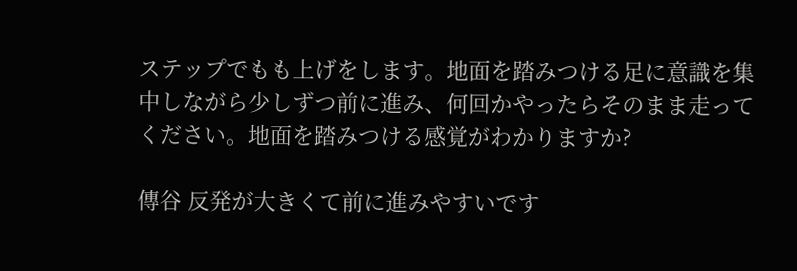ステップでもも上げをします。地面を踏みつける足に意識を集中しながら少しずつ前に進み、何回かやったらそのまま走ってください。地面を踏みつける感覚がわかりますか?

傳谷 反発が大きくて前に進みやすいです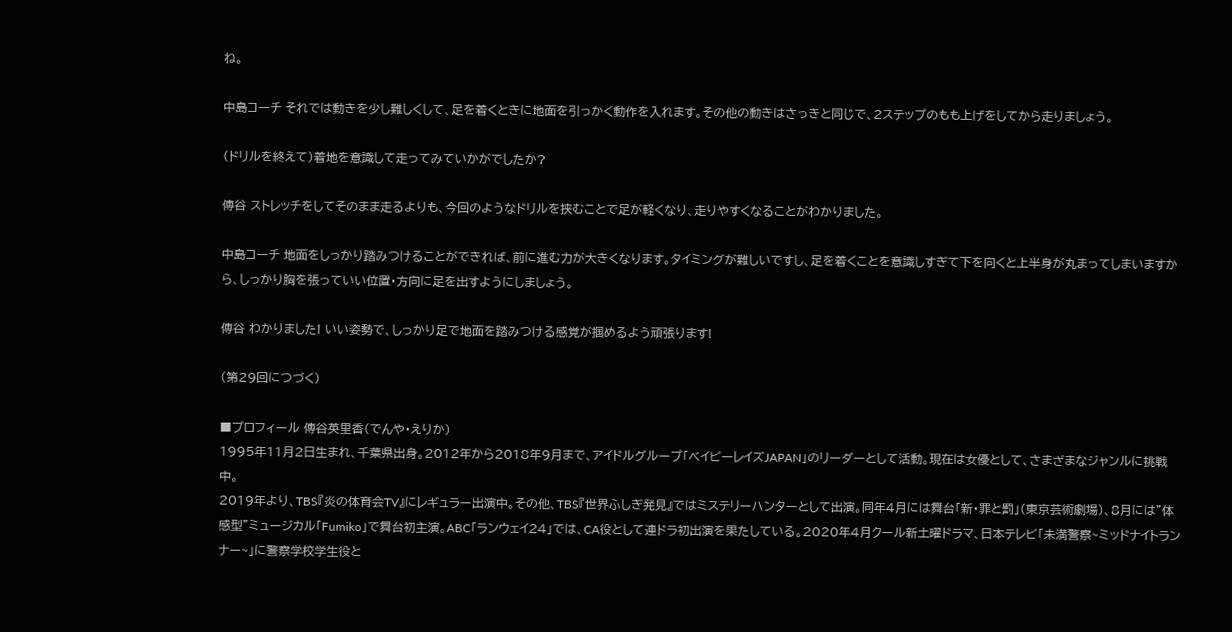ね。

中島コーチ それでは動きを少し難しくして、足を着くときに地面を引っかく動作を入れます。その他の動きはさっきと同じで、2ステップのもも上げをしてから走りましょう。

(ドリルを終えて)着地を意識して走ってみていかがでしたか?

傳谷 ストレッチをしてそのまま走るよりも、今回のようなドリルを挟むことで足が軽くなり、走りやすくなることがわかりました。

中島コーチ 地面をしっかり踏みつけることができれば、前に進む力が大きくなります。タイミングが難しいですし、足を着くことを意識しすぎて下を向くと上半身が丸まってしまいますから、しっかり胸を張っていい位置・方向に足を出すようにしましょう。

傳谷 わかりました! いい姿勢で、しっかり足で地面を踏みつける感覚が掴めるよう頑張ります!

(第29回につづく)

■プロフィール 傳谷英里香(でんや・えりか)
1995年11月2日生まれ、千葉県出身。2012年から2018年9月まで、アイドルグループ「ベイビーレイズJAPAN」のリーダーとして活動。現在は女優として、さまざまなジャンルに挑戦中。
2019年より、TBS『炎の体育会TV』にレギュラー出演中。その他、TBS『世界ふしぎ発見』ではミステリーハンターとして出演。同年4月には舞台「新・罪と罰」(東京芸術劇場)、8月には”体感型”ミュージカル「Fumiko」で舞台初主演。ABC「ランウェイ24」では、CA役として連ドラ初出演を果たしている。2020年4月クール新土曜ドラマ、日本テレビ「未満警察~ミッドナイトランナー~」に警察学校学生役と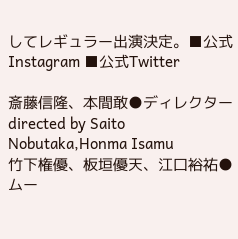してレギュラー出演決定。■公式Instagram ■公式Twitter

斎藤信隆、本間敢●ディレクター directed by Saito Nobutaka,Honma Isamu
竹下権優、板垣優天、江口裕祐●ムー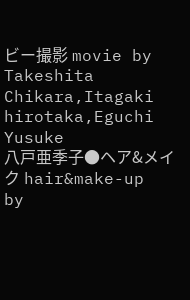ビー撮影 movie by Takeshita Chikara,Itagaki hirotaka,Eguchi Yusuke
八戸亜季子●ヘア&メイク hair&make-up by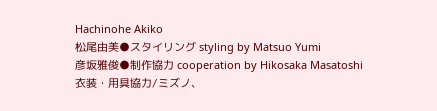Hachinohe Akiko
松尾由美●スタイリング styling by Matsuo Yumi
彦坂雅俊●制作協力 cooperation by Hikosaka Masatoshi
衣装・用具協力/ミズノ、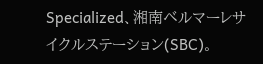Specialized、湘南ベルマーレサイクルステーション(SBC)。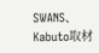SWANS、Kabuto取材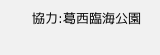協力:葛西臨海公園